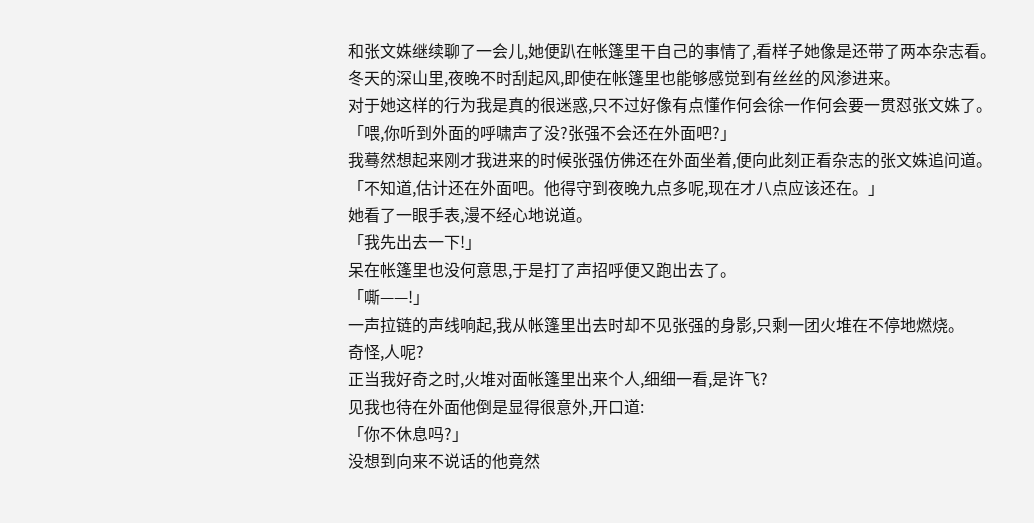和张文姝继续聊了一会儿,她便趴在帐篷里干自己的事情了,看样子她像是还带了两本杂志看。
冬天的深山里,夜晚不时刮起风,即使在帐篷里也能够感觉到有丝丝的风渗进来。
对于她这样的行为我是真的很迷惑,只不过好像有点懂作何会徐一作何会要一贯怼张文姝了。
「喂,你听到外面的呼啸声了没?张强不会还在外面吧?」
我蓦然想起来刚才我进来的时候张强仿佛还在外面坐着,便向此刻正看杂志的张文姝追问道。
「不知道,估计还在外面吧。他得守到夜晚九点多呢,现在才八点应该还在。」
她看了一眼手表,漫不经心地说道。
「我先出去一下!」
呆在帐篷里也没何意思,于是打了声招呼便又跑出去了。
「嘶——!」
一声拉链的声线响起,我从帐篷里出去时却不见张强的身影,只剩一团火堆在不停地燃烧。
奇怪,人呢?
正当我好奇之时,火堆对面帐篷里出来个人,细细一看,是许飞?
见我也待在外面他倒是显得很意外,开口道:
「你不休息吗?」
没想到向来不说话的他竟然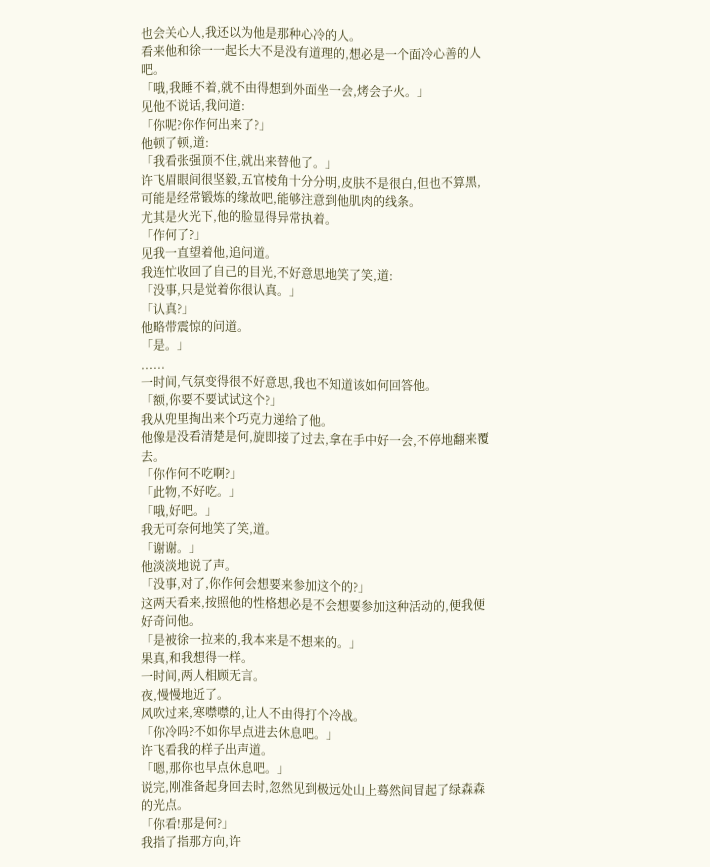也会关心人,我还以为他是那种心冷的人。
看来他和徐一一起长大不是没有道理的,想必是一个面冷心善的人吧。
「哦,我睡不着,就不由得想到外面坐一会,烤会子火。」
见他不说话,我问道:
「你呢?你作何出来了?」
他顿了顿,道:
「我看张强顶不住,就出来替他了。」
许飞眉眼间很坚毅,五官棱角十分分明,皮肤不是很白,但也不算黑,可能是经常锻炼的缘故吧,能够注意到他肌肉的线条。
尤其是火光下,他的脸显得异常执着。
「作何了?」
见我一直望着他,追问道。
我连忙收回了自己的目光,不好意思地笑了笑,道:
「没事,只是觉着你很认真。」
「认真?」
他略带震惊的问道。
「是。」
......
一时间,气氛变得很不好意思,我也不知道该如何回答他。
「额,你要不要试试这个?」
我从兜里掏出来个巧克力递给了他。
他像是没看清楚是何,旋即接了过去,拿在手中好一会,不停地翻来覆去。
「你作何不吃啊?」
「此物,不好吃。」
「哦,好吧。」
我无可奈何地笑了笑,道。
「谢谢。」
他淡淡地说了声。
「没事,对了,你作何会想要来参加这个的?」
这两天看来,按照他的性格想必是不会想要参加这种活动的,便我便好奇问他。
「是被徐一拉来的,我本来是不想来的。」
果真,和我想得一样。
一时间,两人相顾无言。
夜,慢慢地近了。
风吹过来,寒噤噤的,让人不由得打个冷战。
「你冷吗?不如你早点进去休息吧。」
许飞看我的样子出声道。
「嗯,那你也早点休息吧。」
说完,刚准备起身回去时,忽然见到极远处山上蓦然间冒起了绿森森的光点。
「你看!那是何?」
我指了指那方向,许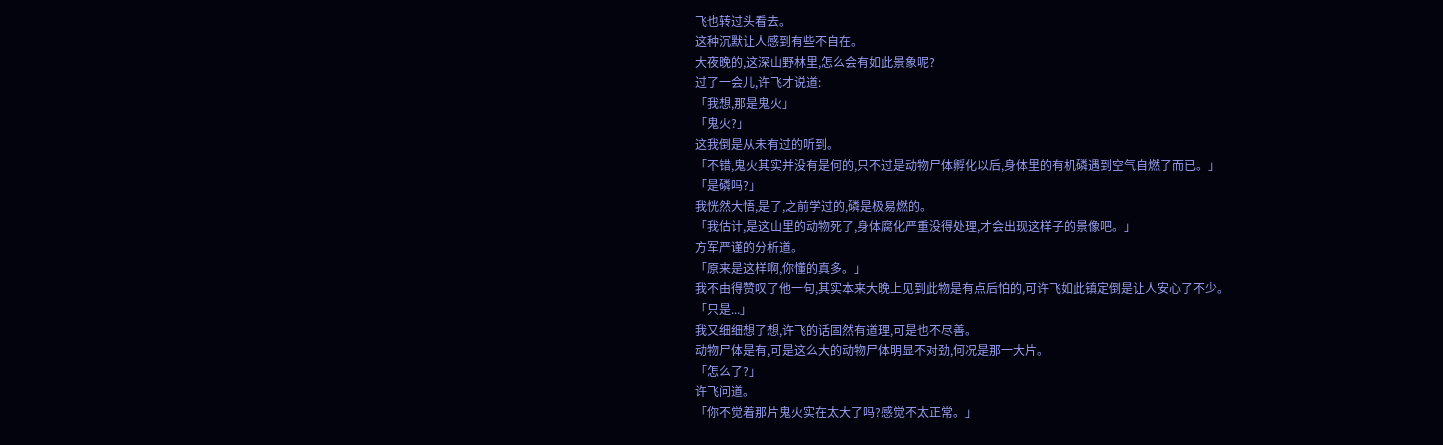飞也转过头看去。
这种沉默让人感到有些不自在。
大夜晚的,这深山野林里,怎么会有如此景象呢?
过了一会儿,许飞才说道:
「我想,那是鬼火」
「鬼火?」
这我倒是从未有过的听到。
「不错,鬼火其实并没有是何的,只不过是动物尸体孵化以后,身体里的有机磷遇到空气自燃了而已。」
「是磷吗?」
我恍然大悟,是了,之前学过的,磷是极易燃的。
「我估计,是这山里的动物死了,身体腐化严重没得处理,才会出现这样子的景像吧。」
方军严谨的分析道。
「原来是这样啊,你懂的真多。」
我不由得赞叹了他一句,其实本来大晚上见到此物是有点后怕的,可许飞如此镇定倒是让人安心了不少。
「只是...」
我又细细想了想,许飞的话固然有道理,可是也不尽善。
动物尸体是有,可是这么大的动物尸体明显不对劲,何况是那一大片。
「怎么了?」
许飞问道。
「你不觉着那片鬼火实在太大了吗?感觉不太正常。」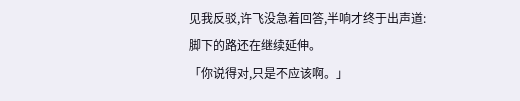见我反驳,许飞没急着回答,半响才终于出声道:
脚下的路还在继续延伸。
「你说得对,只是不应该啊。」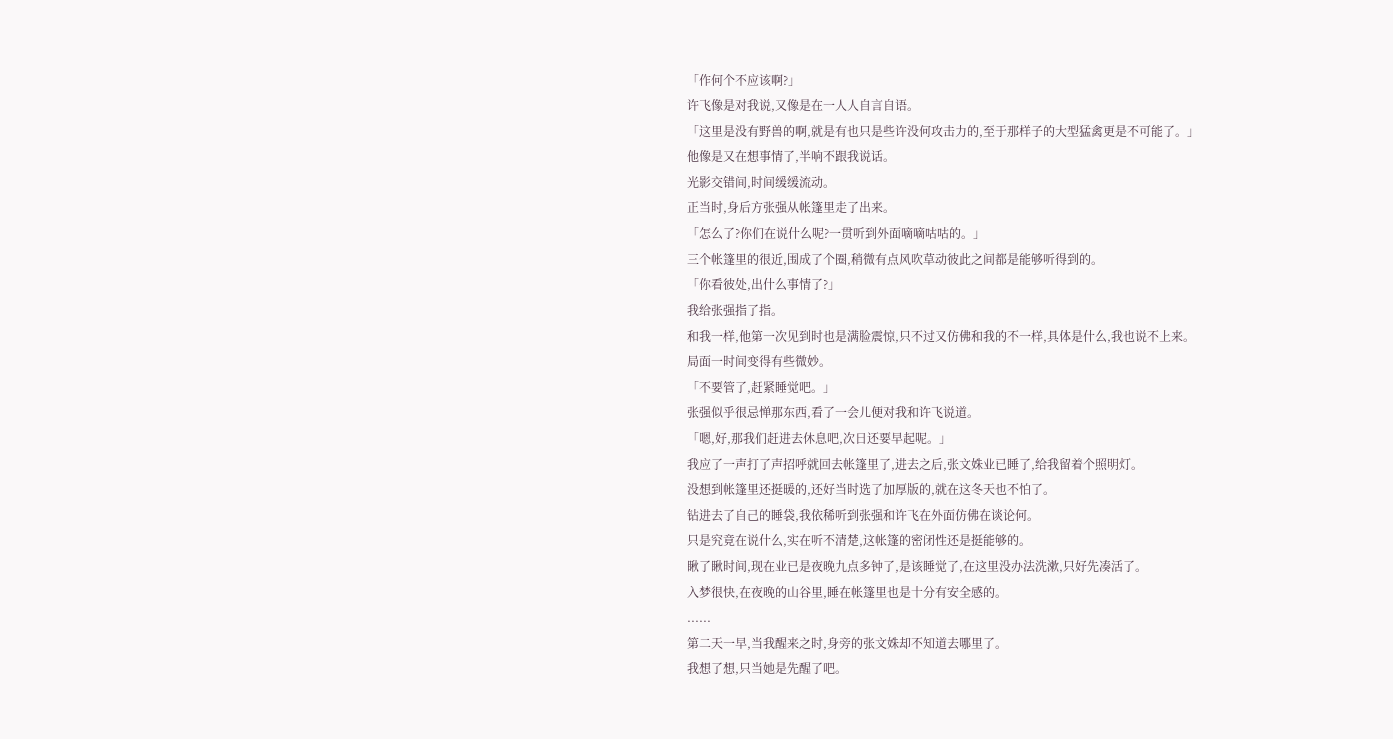「作何个不应该啊?」
许飞像是对我说,又像是在一人人自言自语。
「这里是没有野兽的啊,就是有也只是些许没何攻击力的,至于那样子的大型猛禽更是不可能了。」
他像是又在想事情了,半响不跟我说话。
光影交错间,时间缓缓流动。
正当时,身后方张强从帐篷里走了出来。
「怎么了?你们在说什么呢?一贯听到外面嘀嘀咕咕的。」
三个帐篷里的很近,围成了个圈,稍微有点风吹草动彼此之间都是能够听得到的。
「你看彼处,出什么事情了?」
我给张强指了指。
和我一样,他第一次见到时也是满脸震惊,只不过又仿佛和我的不一样,具体是什么,我也说不上来。
局面一时间变得有些微妙。
「不要管了,赶紧睡觉吧。」
张强似乎很忌惮那东西,看了一会儿便对我和许飞说道。
「嗯,好,那我们赶进去休息吧,次日还要早起呢。」
我应了一声打了声招呼就回去帐篷里了,进去之后,张文姝业已睡了,给我留着个照明灯。
没想到帐篷里还挺暖的,还好当时选了加厚版的,就在这冬天也不怕了。
钻进去了自己的睡袋,我依稀听到张强和许飞在外面仿佛在谈论何。
只是究竟在说什么,实在听不清楚,这帐篷的密闭性还是挺能够的。
瞅了瞅时间,现在业已是夜晚九点多钟了,是该睡觉了,在这里没办法洗漱,只好先凑活了。
入梦很快,在夜晚的山谷里,睡在帐篷里也是十分有安全感的。
......
第二天一早,当我醒来之时,身旁的张文姝却不知道去哪里了。
我想了想,只当她是先醒了吧。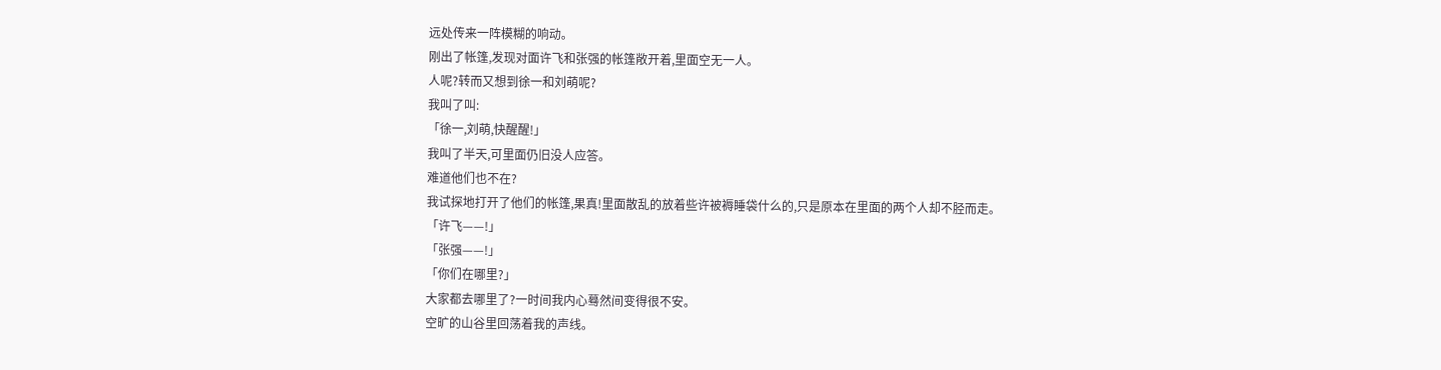远处传来一阵模糊的响动。
刚出了帐篷,发现对面许飞和张强的帐篷敞开着,里面空无一人。
人呢?转而又想到徐一和刘萌呢?
我叫了叫:
「徐一,刘萌,快醒醒!」
我叫了半天,可里面仍旧没人应答。
难道他们也不在?
我试探地打开了他们的帐篷,果真!里面散乱的放着些许被褥睡袋什么的,只是原本在里面的两个人却不胫而走。
「许飞——!」
「张强——!」
「你们在哪里?」
大家都去哪里了?一时间我内心蓦然间变得很不安。
空旷的山谷里回荡着我的声线。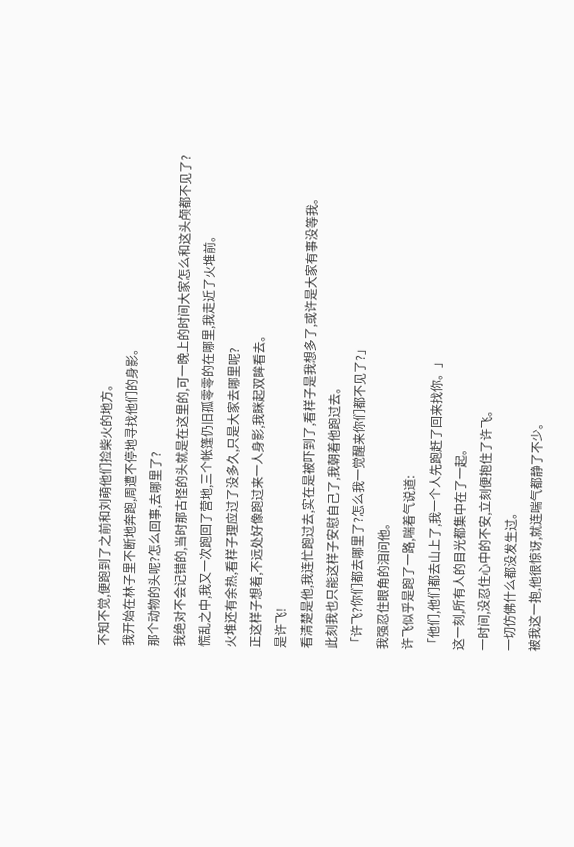不知不觉,便跑到了之前和刘萌他们捡柴火的地方。
我开始在林子里不断地奔跑,周遭不停地寻找他们的身影。
那个动物的头呢?怎么回事,去哪里了?
我绝对不会记错的,当时那古怪的头就是在这里的,可一晚上的时间大家怎么和这头颅都不见了?
慌乱之中,我又一次跑回了营地,三个帐篷仍旧孤零零的在哪里,我走近了火堆前。
火堆还有余热,看样子理应过了没多久,只是大家去哪里呢?
正这样子想着,不远处好像跑过来一人身影,我眯起双眸看去。
是许飞!
看清楚是他,我连忙跑过去,实在是被吓到了,看样子是我想多了,或许是大家有事没等我。
此刻我也只能这样子安慰自己了,我朝着他跑过去。
「许飞?你们都去哪里了?怎么我一觉醒来你们都不见了?」
我强忍住眼角的泪问他。
许飞似乎是跑了一路,喘着气说道:
「他们,他们都去山上了,我一个人先跑赶了回来找你。」
这一刻,所有人的目光都集中在了一起。
一时间,没忍住心中的不安,立刻便抱住了许飞。
一切仿佛什么都没发生过。
被我这一抱,他很惊讶,就连喘气都静了不少。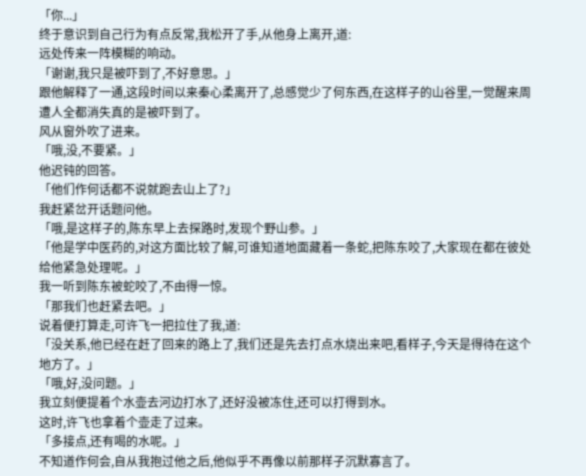「你...」
终于意识到自己行为有点反常,我松开了手,从他身上离开,道:
远处传来一阵模糊的响动。
「谢谢,我只是被吓到了,不好意思。」
跟他解释了一通,这段时间以来秦心柔离开了,总感觉少了何东西,在这样子的山谷里,一觉醒来周遭人全都消失真的是被吓到了。
风从窗外吹了进来。
「哦,没,不要紧。」
他迟钝的回答。
「他们作何话都不说就跑去山上了?」
我赶紧岔开话题问他。
「哦,是这样子的,陈东早上去探路时,发现个野山参。」
「他是学中医药的,对这方面比较了解,可谁知道地面藏着一条蛇,把陈东咬了,大家现在都在彼处给他紧急处理呢。」
我一听到陈东被蛇咬了,不由得一惊。
「那我们也赶紧去吧。」
说着便打算走,可许飞一把拉住了我,道:
「没关系,他已经在赶了回来的路上了,我们还是先去打点水烧出来吧,看样子,今天是得待在这个地方了。」
「哦,好,没问题。」
我立刻便提着个水壶去河边打水了,还好没被冻住,还可以打得到水。
这时,许飞也拿着个壶走了过来。
「多接点,还有喝的水呢。」
不知道作何会,自从我抱过他之后,他似乎不再像以前那样子沉默寡言了。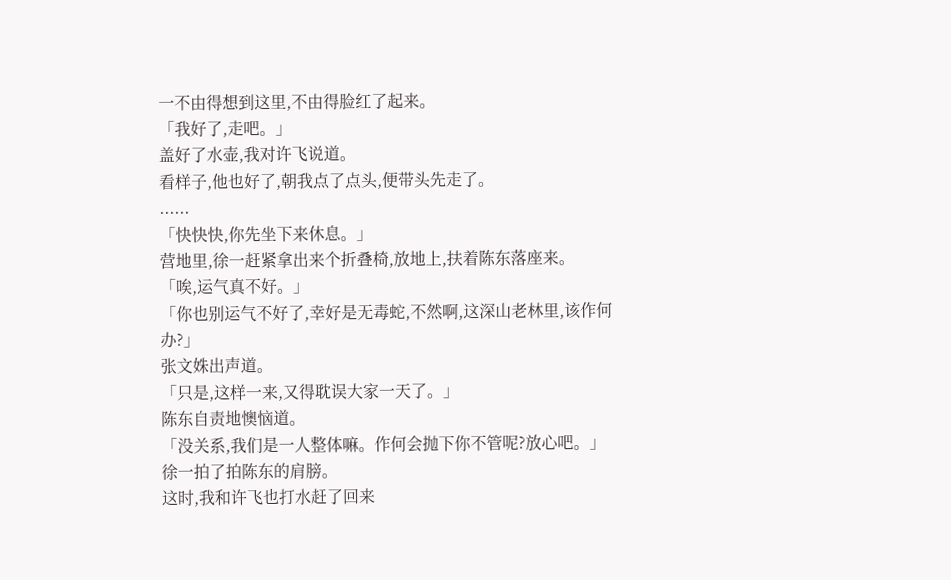一不由得想到这里,不由得脸红了起来。
「我好了,走吧。」
盖好了水壶,我对许飞说道。
看样子,他也好了,朝我点了点头,便带头先走了。
......
「快快快,你先坐下来休息。」
营地里,徐一赶紧拿出来个折叠椅,放地上,扶着陈东落座来。
「唉,运气真不好。」
「你也别运气不好了,幸好是无毒蛇,不然啊,这深山老林里,该作何办?」
张文姝出声道。
「只是,这样一来,又得耽误大家一天了。」
陈东自责地懊恼道。
「没关系,我们是一人整体嘛。作何会抛下你不管呢?放心吧。」
徐一拍了拍陈东的肩膀。
这时,我和许飞也打水赶了回来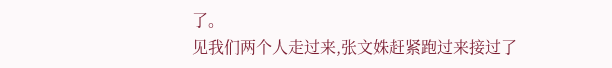了。
见我们两个人走过来,张文姝赶紧跑过来接过了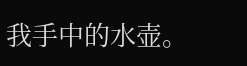我手中的水壶。